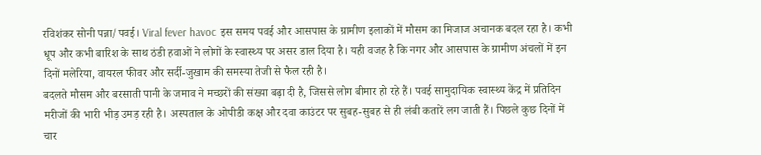रविशंकर सोनी पन्ना/पवई। Viral fever havoc इस समय पवई और आसपास के ग्रामीण इलाकों में मौसम का मिजाज अचानक बदल रहा है। कभी धूप और कभी बारिश के साथ ठंडी हवाओं ने लोगों के स्वास्थ्य पर असर डाल दिया है। यही वजह है कि नगर और आसपास के ग्रामीण अंचलों में इन दिनों मलेरिया, वायरल फीवर और सर्दी-जुखाम की समस्या तेजी से फैल रही है।
बदलते मौसम और बरसाती पानी के जमाव ने मच्छरों की संख्या बढ़ा दी है, जिससे लोग बीमार हो रहे हैं। पवई सामुदायिक स्वास्थ्य केंद्र में प्रतिदिन मरीजों की भारी भीड़ उमड़ रही है। अस्पताल के ओपीडी कक्ष और दवा काउंटर पर सुबह-सुबह से ही लंबी कतारें लग जाती हैं। पिछले कुछ दिनों में चार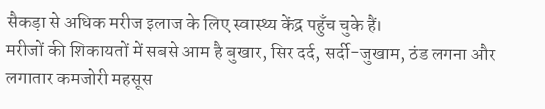सैकड़ा से अधिक मरीज इलाज के लिए स्वास्थ्य केंद्र पहुँच चुके हैं।
मरीजों की शिकायतों में सबसे आम है बुखार, सिर दर्द, सर्दी-जुखाम, ठंड लगना और लगातार कमजोरी महसूस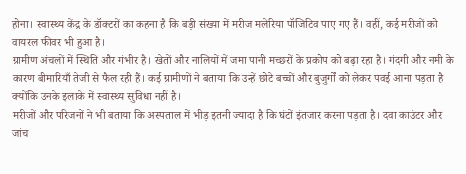होना। स्वास्थ्य केंद्र के डॉक्टरों का कहना है कि बड़ी संख्या में मरीज मलेरिया पॉजिटिव पाए गए हैं। वहीं, कई मरीजों को वायरल फीवर भी हुआ है।
ग्रामीण अंचलों में स्थिति और गंभीर है। खेतों और नालियों में जमा पानी मच्छरों के प्रकोप को बढ़ा रहा है। गंदगी और नमी के कारण बीमारियाँ तेजी से फैल रही हैं। कई ग्रामीणों ने बताया कि उन्हें छोटे बच्चों और बुजुर्गों को लेकर पवई आना पड़ता है क्योंकि उनके इलाके में स्वास्थ्य सुविधा नहीं है।
मरीजों और परिजनों ने भी बताया कि अस्पताल में भीड़ इतनी ज्यादा है कि घंटों इंतजार करना पड़ता है। दवा काउंटर और जांच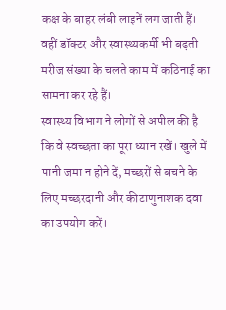कक्ष के बाहर लंबी लाइनें लग जाती हैं। वहीं डॉक्टर और स्वास्थ्यकर्मी भी बढ़ती मरीज संख्या के चलते काम में कठिनाई का सामना कर रहे हैं।
स्वास्थ्य विभाग ने लोगों से अपील की है कि वे स्वच्छता का पूरा ध्यान रखें। खुले में पानी जमा न होने दें, मच्छरों से बचने के लिए मच्छरदानी और कीटाणुनाशक दवा का उपयोग करें।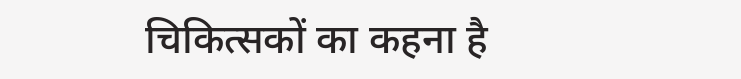चिकित्सकों का कहना है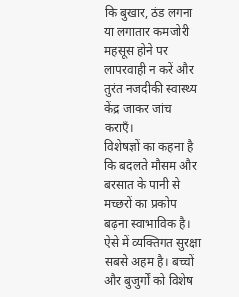कि बुखार, ठंड लगना या लगातार कमजोरी महसूस होने पर लापरवाही न करें और तुरंत नजदीकी स्वास्थ्य केंद्र जाकर जांच कराएँ।
विशेषज्ञों का कहना है कि बदलते मौसम और बरसात के पानी से मच्छरों का प्रकोप बढ़ना स्वाभाविक है। ऐसे में व्यक्तिगत सुरक्षा सबसे अहम है। बच्चों और बुजुर्गों को विशेष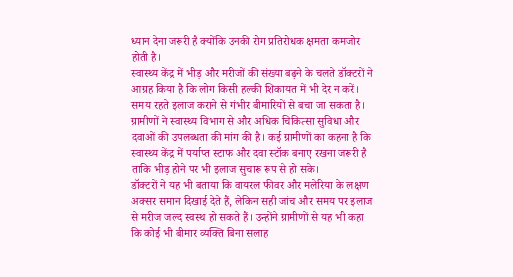ध्यान देना जरूरी है क्योंकि उनकी रोग प्रतिरोधक क्षमता कमजोर होती है।
स्वास्थ्य केंद्र में भीड़ और मरीजों की संख्या बढ़ने के चलते डॉक्टरों ने आग्रह किया है कि लोग किसी हल्की शिकायत में भी देर न करें। समय रहते इलाज कराने से गंभीर बीमारियों से बचा जा सकता है।
ग्रामीणों ने स्वास्थ्य विभाग से और अधिक चिकित्सा सुविधा और दवाओं की उपलब्धता की मांग की है। कई ग्रामीणों का कहना है कि स्वास्थ्य केंद्र में पर्याप्त स्टाफ और दवा स्टॉक बनाए रखना जरूरी है ताकि भीड़ होने पर भी इलाज सुचारू रूप से हो सके।
डॉक्टरों ने यह भी बताया कि वायरल फीवर और मलेरिया के लक्षण अक्सर समान दिखाई देते हैं, लेकिन सही जांच और समय पर इलाज से मरीज जल्द स्वस्थ हो सकते हैं। उन्होंने ग्रामीणों से यह भी कहा कि कोई भी बीमार व्यक्ति बिना सलाह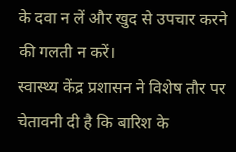के दवा न लें और खुद से उपचार करने की गलती न करें।
स्वास्थ्य केंद्र प्रशासन ने विशेष तौर पर चेतावनी दी है कि बारिश के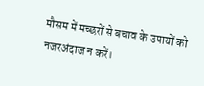मौसम में मच्छरों से बचाव के उपायों को नजरअंदाज न करें।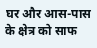घर और आस-पास के क्षेत्र को साफ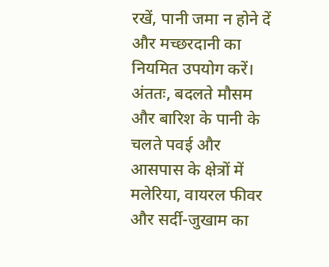रखें, पानी जमा न होने दें और मच्छरदानी का नियमित उपयोग करें।
अंततः, बदलते मौसम और बारिश के पानी के चलते पवई और आसपास के क्षेत्रों में मलेरिया, वायरल फीवर और सर्दी-जुखाम का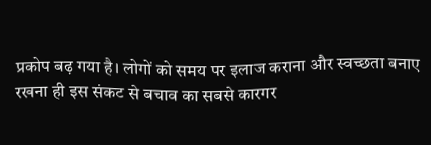प्रकोप बढ़ गया है। लोगों को समय पर इलाज कराना और स्वच्छता बनाए रखना ही इस संकट से बचाव का सबसे कारगर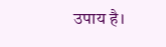उपाय है।